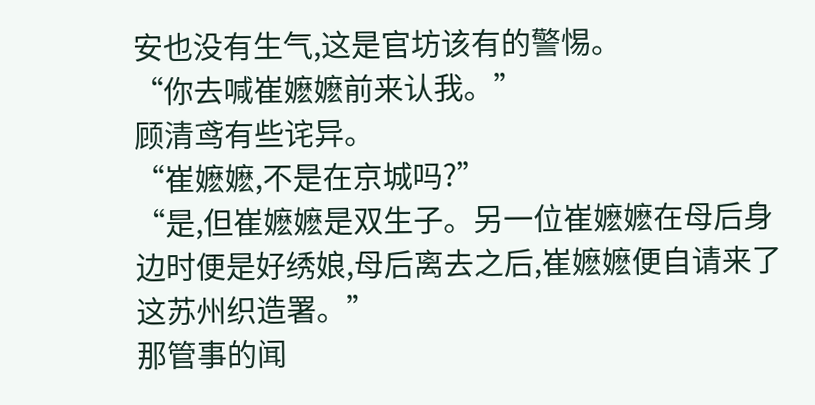安也没有生气,这是官坊该有的警惕。
“你去喊崔嬷嬷前来认我。”
顾清鸢有些诧异。
“崔嬷嬷,不是在京城吗?”
“是,但崔嬷嬷是双生子。另一位崔嬷嬷在母后身边时便是好绣娘,母后离去之后,崔嬷嬷便自请来了这苏州织造署。”
那管事的闻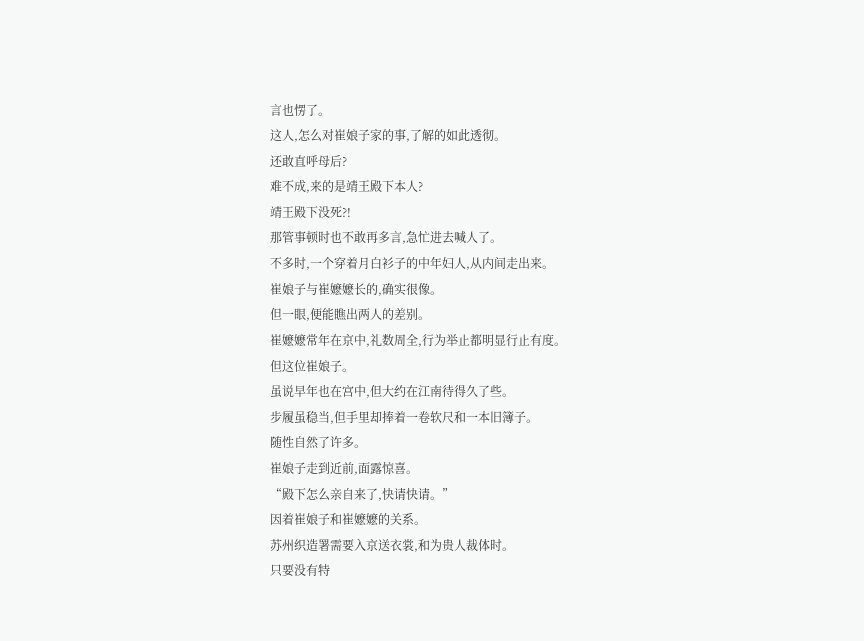言也愣了。
这人,怎么对崔娘子家的事,了解的如此透彻。
还敢直呼母后?
难不成,来的是靖王殿下本人?
靖王殿下没死?!
那管事顿时也不敢再多言,急忙进去喊人了。
不多时,一个穿着月白衫子的中年妇人,从内间走出来。
崔娘子与崔嬷嬷长的,确实很像。
但一眼,便能瞧出两人的差别。
崔嬷嬷常年在京中,礼数周全,行为举止都明显行止有度。
但这位崔娘子。
虽说早年也在宫中,但大约在江南待得久了些。
步履虽稳当,但手里却捧着一卷软尺和一本旧簿子。
随性自然了许多。
崔娘子走到近前,面露惊喜。
“殿下怎么亲自来了,快请快请。”
因着崔娘子和崔嬷嬷的关系。
苏州织造署需要入京送衣裳,和为贵人裁体时。
只要没有特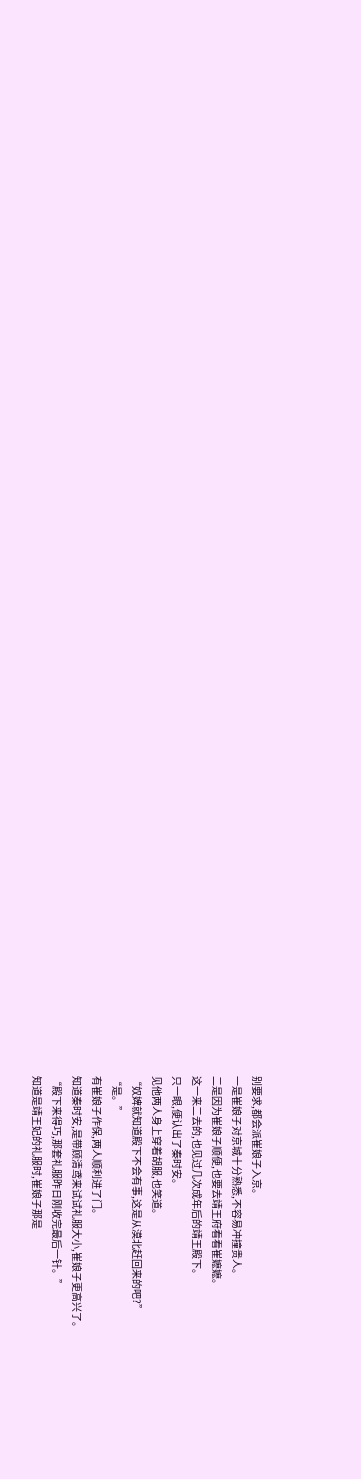别要求,都会派崔娘子入京。
一是崔娘子对京城十分熟悉,不容易冲撞贵人。
二是因为崔娘子顺便,也要去靖王府看看崔嬷嬷。
这一来二去的,也见过几次成年后的靖王殿下。
只一眼,便认出了秦时安。
见他两人身上穿着胡服,也笑道。
“奴婢就知道殿下不会有事,这是从漠北赶回来的吧?”
“是。”
有崔娘子作保,两人顺利进了门。
知道秦时安,是带顾清鸢来试试礼服大小,崔娘子更高兴了。
“殿下来得巧,那套礼服昨日刚收完最后一针。”
知道是靖王妃的礼服时,崔娘子那是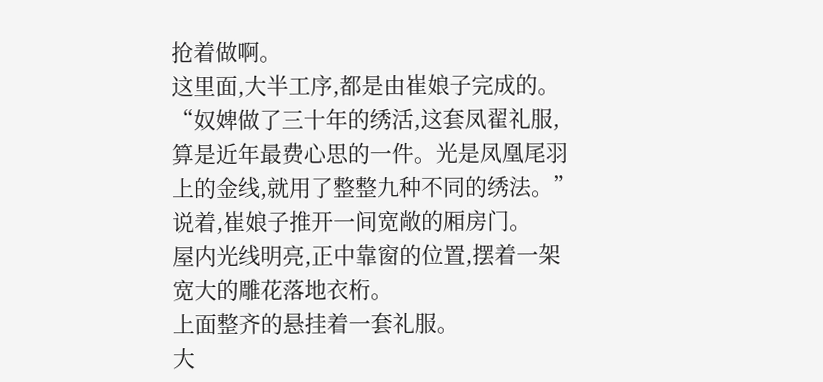抢着做啊。
这里面,大半工序,都是由崔娘子完成的。
“奴婢做了三十年的绣活,这套凤翟礼服,算是近年最费心思的一件。光是凤凰尾羽上的金线,就用了整整九种不同的绣法。”
说着,崔娘子推开一间宽敞的厢房门。
屋内光线明亮,正中靠窗的位置,摆着一架宽大的雕花落地衣桁。
上面整齐的悬挂着一套礼服。
大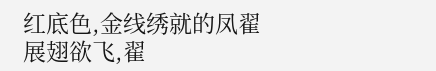红底色,金线绣就的凤翟展翅欲飞,翟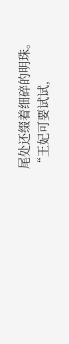尾处还缀着细碎的明珠。
“王妃可要试试,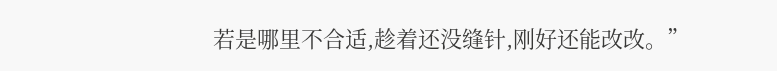若是哪里不合适,趁着还没缝针,刚好还能改改。”